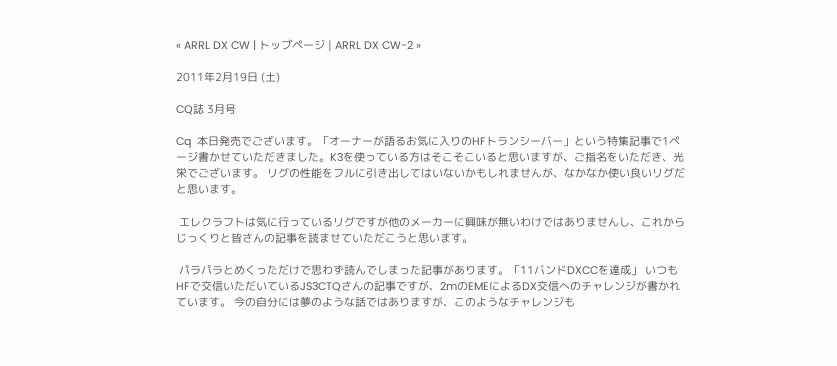« ARRL DX CW | トップページ | ARRL DX CW-2 »

2011年2月19日 (土)

CQ誌 3月号

Cq  本日発売でございます。「オーナーが語るお気に入りのHFトランシーバー」という特集記事で1ページ書かせていただきました。K3を使っている方はそこそこいると思いますが、ご指名をいただき、光栄でございます。 リグの性能をフルに引き出してはいないかもしれませんが、なかなか使い良いリグだと思います。

 エレクラフトは気に行っているリグですが他のメーカーに興味が無いわけではありませんし、これからじっくりと皆さんの記事を読ませていただこうと思います。

 パラパラとめくっただけで思わず読んでしまった記事があります。「11バンドDXCCを達成」 いつもHFで交信いただいているJS3CTQさんの記事ですが、2mのEMEによるDX交信へのチャレンジが書かれています。 今の自分には夢のような話ではありますが、このようなチャレンジも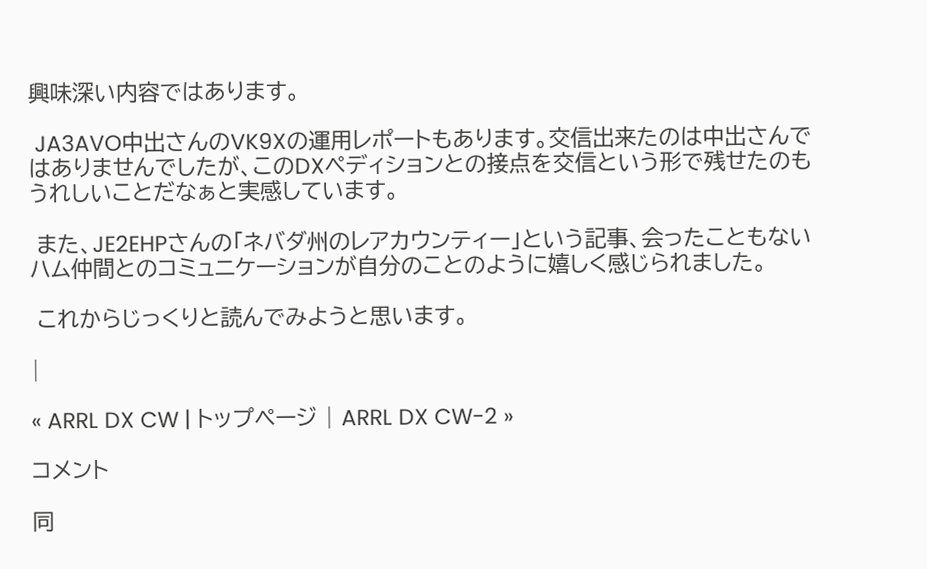興味深い内容ではあります。

 JA3AVO中出さんのVK9Xの運用レポートもあります。交信出来たのは中出さんではありませんでしたが、このDXペディションとの接点を交信という形で残せたのもうれしいことだなぁと実感しています。

 また、JE2EHPさんの「ネバダ州のレアカウンティー」という記事、会ったこともないハム仲間とのコミュニケーションが自分のことのように嬉しく感じられました。

 これからじっくりと読んでみようと思います。

|

« ARRL DX CW | トップページ | ARRL DX CW-2 »

コメント

同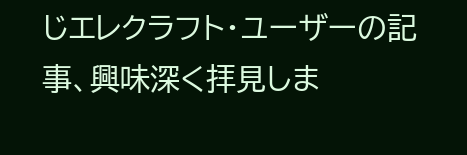じエレクラフト・ユーザーの記事、興味深く拝見しま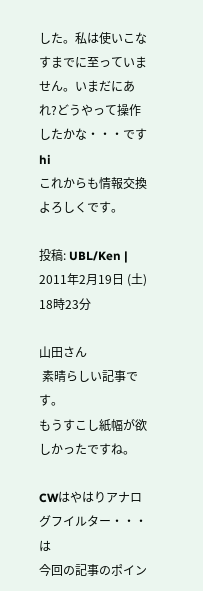した。私は使いこなすまでに至っていません。いまだにあれ?どうやって操作したかな・・・ですhi
これからも情報交換よろしくです。

投稿: UBL/Ken | 2011年2月19日 (土) 18時23分

山田さん
 素晴らしい記事です。
もうすこし紙幅が欲しかったですね。

CWはやはりアナログフイルター・・・は
今回の記事のポイン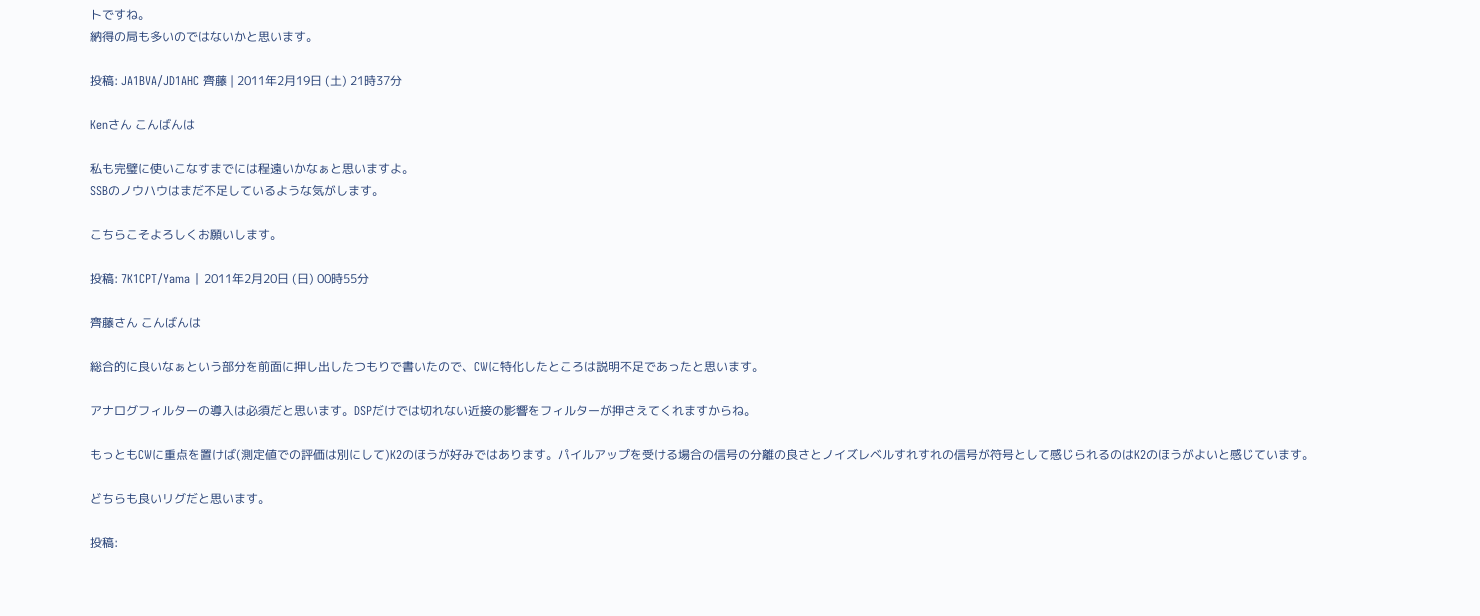トですね。
納得の局も多いのではないかと思います。

投稿: JA1BVA/JD1AHC 齊藤 | 2011年2月19日 (土) 21時37分

Kenさん こんばんは

私も完璧に使いこなすまでには程遠いかなぁと思いますよ。
SSBのノウハウはまだ不足しているような気がします。

こちらこそよろしくお願いします。

投稿: 7K1CPT/Yama | 2011年2月20日 (日) 00時55分

齊藤さん こんばんは

総合的に良いなぁという部分を前面に押し出したつもりで書いたので、CWに特化したところは説明不足であったと思います。

アナログフィルターの導入は必須だと思います。DSPだけでは切れない近接の影響をフィルターが押さえてくれますからね。

もっともCWに重点を置けば(測定値での評価は別にして)K2のほうが好みではあります。パイルアップを受ける場合の信号の分離の良さとノイズレベルすれすれの信号が符号として感じられるのはK2のほうがよいと感じています。

どちらも良いリグだと思います。

投稿: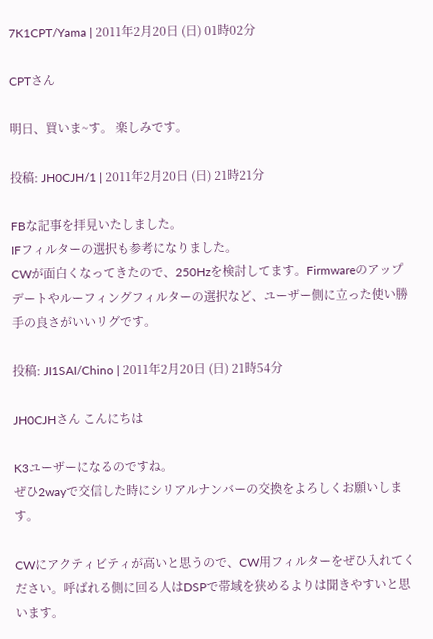7K1CPT/Yama | 2011年2月20日 (日) 01時02分

CPTさん

明日、買いま~す。 楽しみです。

投稿: JH0CJH/1 | 2011年2月20日 (日) 21時21分

FBな記事を拝見いたしました。
IFフィルターの選択も参考になりました。
CWが面白くなってきたので、250Hzを検討してます。Firmwareのアップデートやルーフィングフィルターの選択など、ユーザー側に立った使い勝手の良さがいいリグです。

投稿: JI1SAI/Chino | 2011年2月20日 (日) 21時54分

JH0CJHさん こんにちは

K3ユーザーになるのですね。
ぜひ2wayで交信した時にシリアルナンバーの交換をよろしくお願いします。

CWにアクティビティが高いと思うので、CW用フィルターをぜひ入れてください。呼ばれる側に回る人はDSPで帯域を狭めるよりは聞きやすいと思います。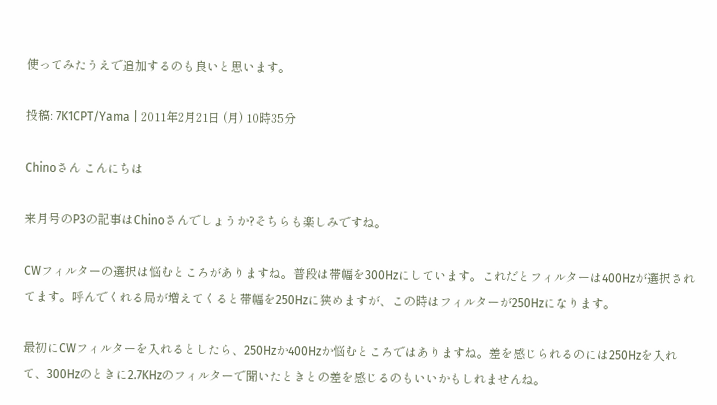使ってみたうえで追加するのも良いと思います。

投稿: 7K1CPT/Yama | 2011年2月21日 (月) 10時35分

Chinoさん こんにちは

来月号のP3の記事はChinoさんでしょうか?そちらも楽しみですね。

CWフィルターの選択は悩むところがありますね。普段は帯幅を300Hzにしています。これだとフィルターは400Hzが選択されてます。呼んでくれる局が増えてくると帯幅を250Hzに狭めますが、この時はフィルターが250Hzになります。

最初にCWフィルターを入れるとしたら、250Hzか400Hzか悩むところではありますね。差を感じられるのには250Hzを入れて、300Hzのときに2.7KHzのフィルターで聞いたときとの差を感じるのもいいかもしれませんね。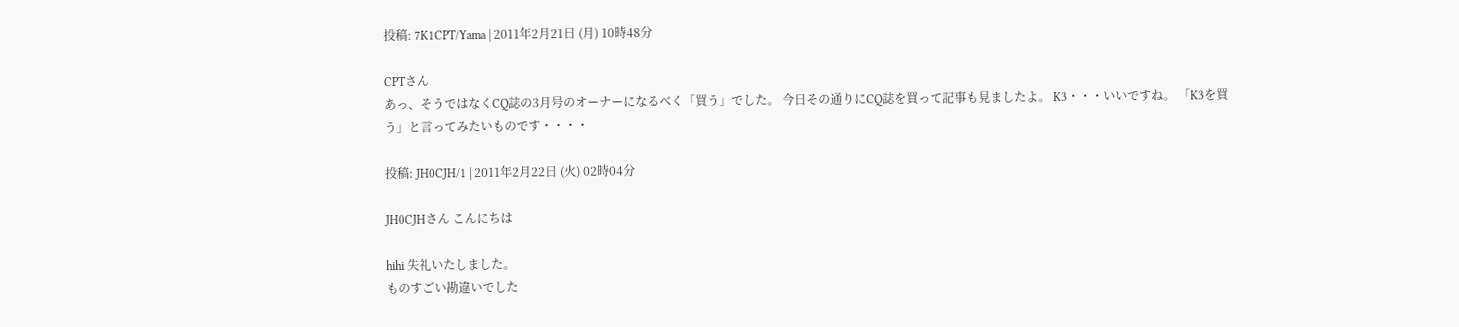投稿: 7K1CPT/Yama | 2011年2月21日 (月) 10時48分

CPTさん
あっ、そうではなくCQ誌の3月号のオーナーになるべく「買う」でした。 今日その通りにCQ誌を買って記事も見ましたよ。 K3・・・いいですね。 「K3を買う」と言ってみたいものです・・・・

投稿: JH0CJH/1 | 2011年2月22日 (火) 02時04分

JH0CJHさん こんにちは

hihi 失礼いたしました。
ものすごい勘違いでした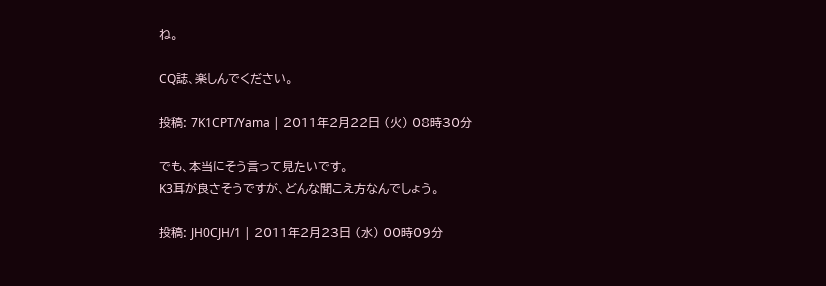ね。

CQ誌、楽しんでください。

投稿: 7K1CPT/Yama | 2011年2月22日 (火) 08時30分

でも、本当にそう言って見たいです。
K3耳が良さそうですが、どんな聞こえ方なんでしょう。

投稿: JH0CJH/1 | 2011年2月23日 (水) 00時09分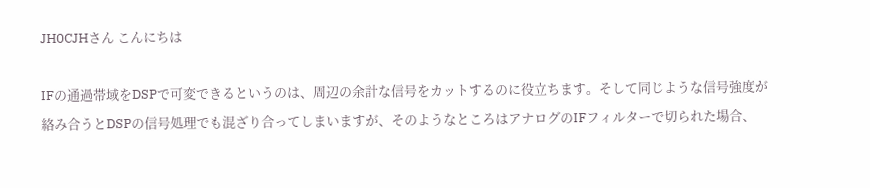JH0CJHさん こんにちは

IFの通過帯域をDSPで可変できるというのは、周辺の余計な信号をカットするのに役立ちます。そして同じような信号強度が絡み合うとDSPの信号処理でも混ざり合ってしまいますが、そのようなところはアナログのIFフィルターで切られた場合、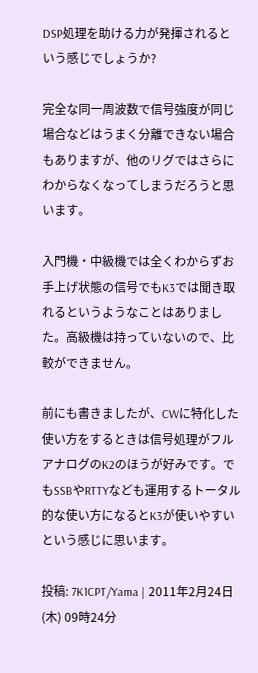DSP処理を助ける力が発揮されるという感じでしょうか?

完全な同一周波数で信号強度が同じ場合などはうまく分離できない場合もありますが、他のリグではさらにわからなくなってしまうだろうと思います。

入門機・中級機では全くわからずお手上げ状態の信号でもK3では聞き取れるというようなことはありました。高級機は持っていないので、比較ができません。

前にも書きましたが、CWに特化した使い方をするときは信号処理がフルアナログのK2のほうが好みです。でもSSBやRTTYなども運用するトータル的な使い方になるとK3が使いやすいという感じに思います。

投稿: 7K1CPT/Yama | 2011年2月24日 (木) 09時24分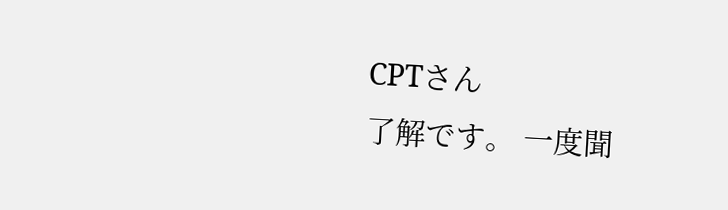CPTさん
了解です。 一度聞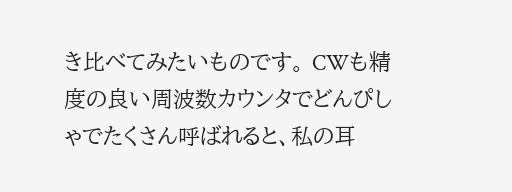き比べてみたいものです。 CWも精度の良い周波数カウンタでどんぴしゃでたくさん呼ばれると、私の耳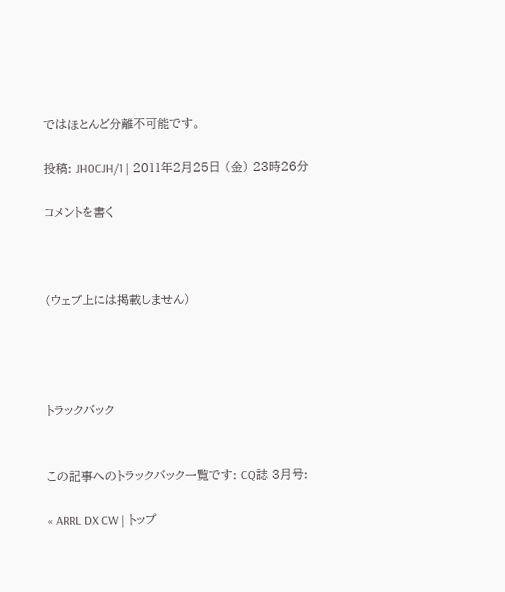ではほとんど分離不可能です。

投稿: JH0CJH/1 | 2011年2月25日 (金) 23時26分

コメントを書く



(ウェブ上には掲載しません)




トラックバック


この記事へのトラックバック一覧です: CQ誌 3月号:

« ARRL DX CW | トップ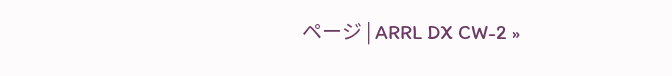ページ | ARRL DX CW-2 »